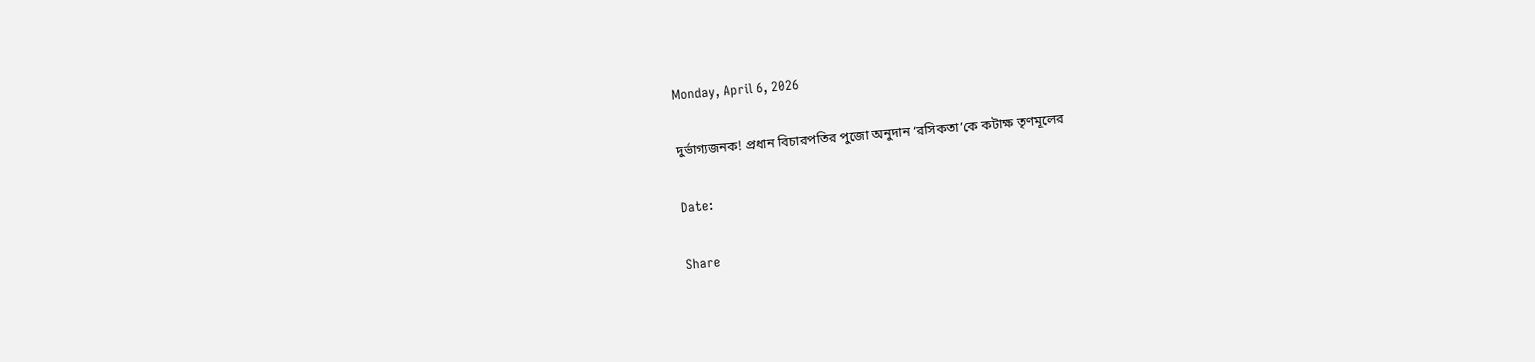Monday, April 6, 2026

দুর্ভাগ্যজনক! প্রধান বিচারপতির পুজো অনুদান ‘রসিকতা’কে কটাক্ষ তৃণমূলের

Date:

Share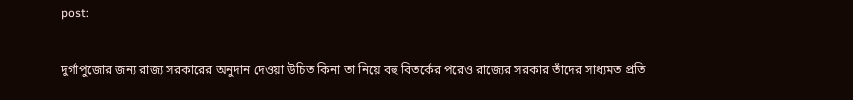post:

দুর্গাপুজোর জন্য রাজ্য সরকারের অনুদান দেওয়া উচিত কিনা তা নিয়ে বহু বিতর্কের পরেও রাজ্যের সরকার তাঁদের সাধ্যমত প্রতি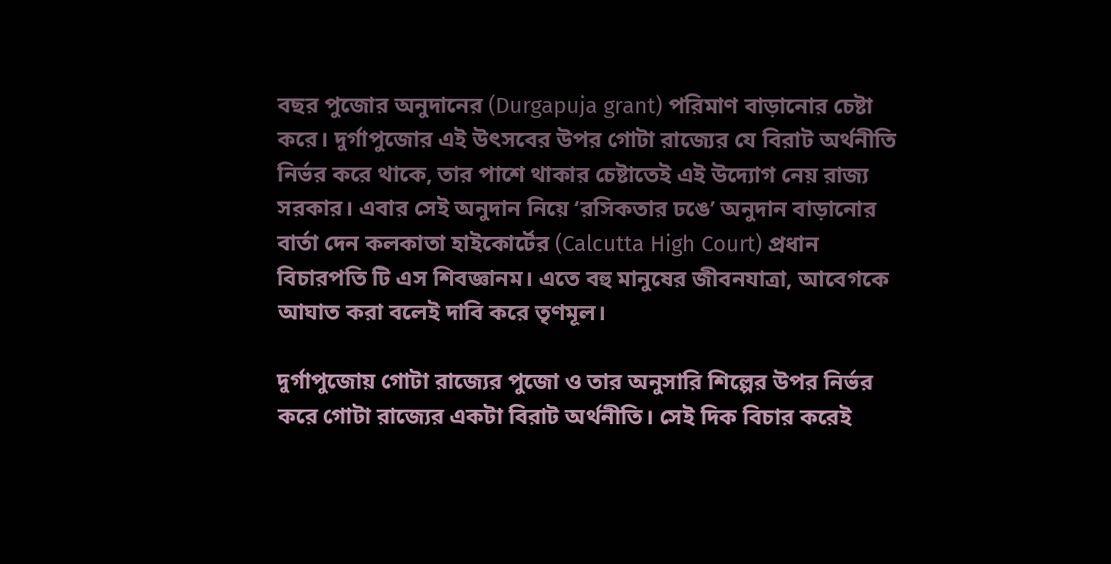বছর পুজোর অনুদানের (Durgapuja grant) পরিমাণ বাড়ানোর চেষ্টা করে। দুর্গাপুজোর এই উৎসবের উপর গোটা রাজ্যের যে বিরাট অর্থনীতি নির্ভর করে থাকে, তার পাশে থাকার চেষ্টাতেই এই উদ্যোগ নেয় রাজ্য সরকার। এবার সেই অনুদান নিয়ে ‘রসিকতার ঢঙে’ অনুদান বাড়ানোর বার্তা দেন কলকাতা হাইকোর্টের (Calcutta High Court) প্রধান বিচারপতি টি এস শিবজ্ঞানম। এতে বহু মানুষের জীবনযাত্রা, আবেগকে আঘাত করা বলেই দাবি করে তৃণমূল।

দুর্গাপুজোয় গোটা রাজ্যের পুজো ও তার অনুসারি শিল্পের উপর নির্ভর করে গোটা রাজ্যের একটা বিরাট অর্থনীতি। সেই দিক বিচার করেই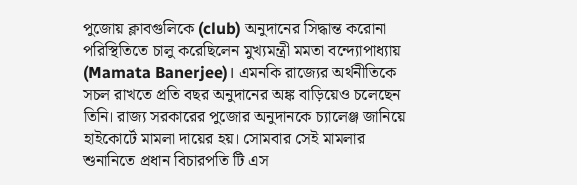পুজোয় ক্লাবগুলিকে (club) অনুদানের সিদ্ধান্ত করোনা পরিস্থিতিতে চালু করেছিলেন মুখ্যমন্ত্রী মমতা বন্দ্যোপাধ্যায় (Mamata Banerjee)। এমনকি রাজ্যের অর্থনীতিকে সচল রাখতে প্রতি বছর অনুদানের অঙ্ক বাড়িয়েও চলেছেন তিনি। রাজ্য সরকারের পুজোর অনুদানকে চ্যালেঞ্জ জানিয়ে হাইকোর্টে মামলা দায়ের হয়। সোমবার সেই মামলার শুনানিতে প্রধান বিচারপতি টি এস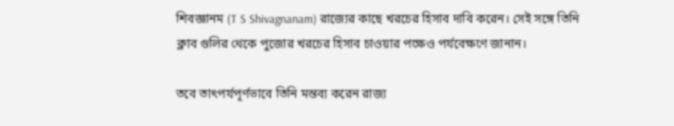শিবজ্ঞানম (T S Shivagnanam) রাজ্যের কাছে খরচের হিসাব দাবি করেন। সেই সঙ্গে তিনি ক্লাব গুলির থেকে পুজোর খরচের হিসাব চাওয়ার পক্ষেও পর্যবেক্ষণে জানান।

তবে তাৎপর্যপূর্ণভাবে তিনি মন্তব্য করেন রাজ্য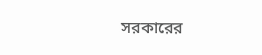সরকারের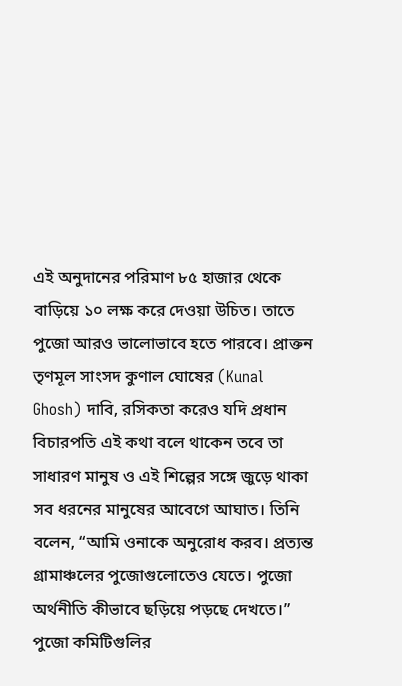এই অনুদানের পরিমাণ ৮৫ হাজার থেকে বাড়িয়ে ১০ লক্ষ করে দেওয়া উচিত। তাতে পুজো আরও ভালোভাবে হতে পারবে। প্রাক্তন তৃণমূল সাংসদ কুণাল ঘোষের (Kunal Ghosh) দাবি, রসিকতা করেও যদি প্রধান বিচারপতি এই কথা বলে থাকেন তবে তা সাধারণ মানুষ ও এই শিল্পের সঙ্গে জুড়ে থাকা সব ধরনের মানুষের আবেগে আঘাত। তিনি বলেন, “আমি ওনাকে অনুরোধ করব। প্রত্যন্ত গ্রামাঞ্চলের পুজোগুলোতেও যেতে। পুজো অর্থনীতি কীভাবে ছড়িয়ে পড়ছে দেখতে।” পুজো কমিটিগুলির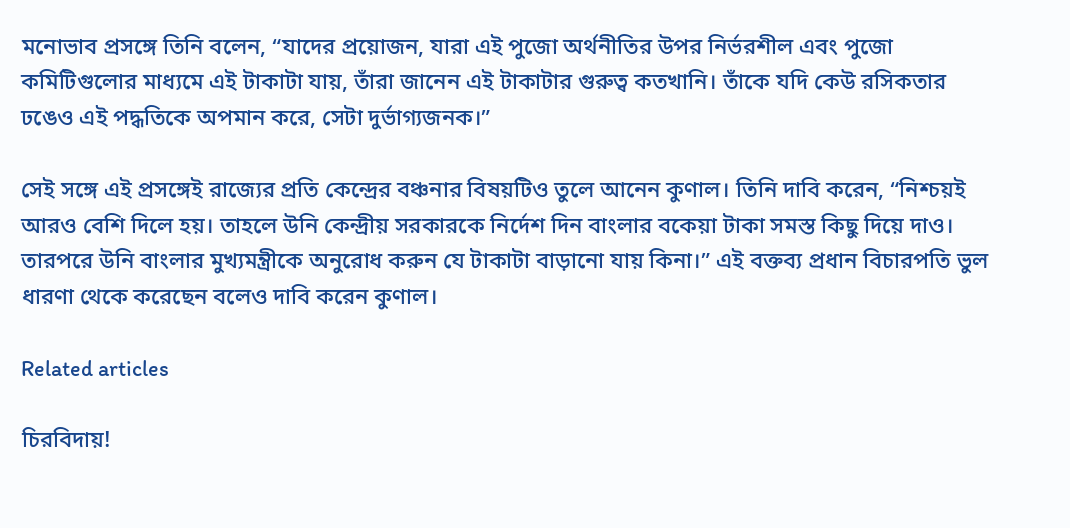মনোভাব প্রসঙ্গে তিনি বলেন, “যাদের প্রয়োজন, যারা এই পুজো অর্থনীতির উপর নির্ভরশীল এবং পুজো কমিটিগুলোর মাধ্যমে এই টাকাটা যায়, তাঁরা জানেন এই টাকাটার গুরুত্ব কতখানি। তাঁকে যদি কেউ রসিকতার ঢঙেও এই পদ্ধতিকে অপমান করে, সেটা দুর্ভাগ্যজনক।”

সেই সঙ্গে এই প্রসঙ্গেই রাজ্যের প্রতি কেন্দ্রের বঞ্চনার বিষয়টিও তুলে আনেন কুণাল। তিনি দাবি করেন, “নিশ্চয়ই আরও বেশি দিলে হয়। তাহলে উনি কেন্দ্রীয় সরকারকে নির্দেশ দিন বাংলার বকেয়া টাকা সমস্ত কিছু দিয়ে দাও। তারপরে উনি বাংলার মুখ্যমন্ত্রীকে অনুরোধ করুন যে টাকাটা বাড়ানো যায় কিনা।” এই বক্তব্য প্রধান বিচারপতি ভুল ধারণা থেকে করেছেন বলেও দাবি করেন কুণাল।

Related articles

চিরবিদায়!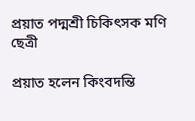প্রয়াত পদ্মশ্রী চিকিৎসক মণি ছেত্রী

প্রয়াত হলেন কিংবদন্তি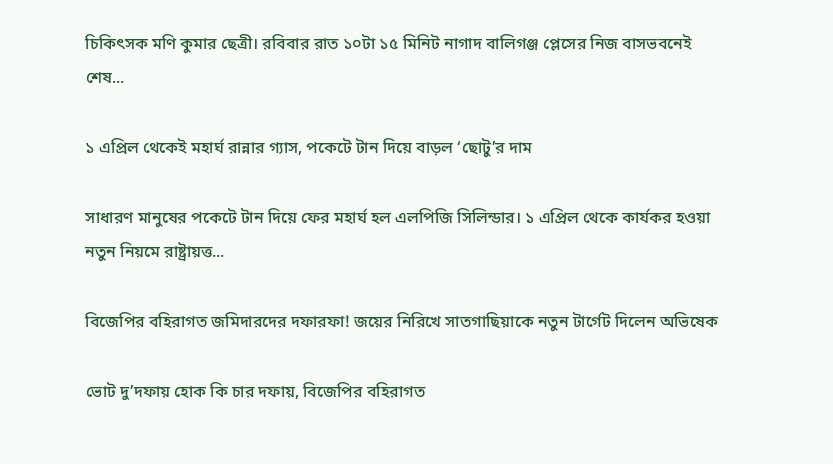চিকিৎসক মণি কুমার ছেত্রী। রবিবার রাত ১০টা ১৫ মিনিট নাগাদ বালিগঞ্জ প্লেসের নিজ বাসভবনেই শেষ...

১ এপ্রিল থেকেই মহার্ঘ রান্নার গ্যাস, পকেটে টান দিয়ে বাড়ল ‘ছোটু’র দাম

সাধারণ মানুষের পকেটে টান দিয়ে ফের মহার্ঘ হল এলপিজি সিলিন্ডার। ১ এপ্রিল থেকে কার্যকর হওয়া নতুন নিয়মে রাষ্ট্রায়ত্ত...

বিজেপির বহিরাগত জমিদারদের দফারফা! জয়ের নিরিখে সাতগাছিয়াকে নতুন টার্গেট দিলেন অভিষেক

ভোট দু’দফায় হোক কি চার দফায়, বিজেপির বহিরাগত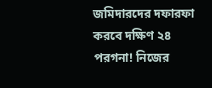জমিদারদের দফারফা করবে দক্ষিণ ২৪ পরগনা! নিজের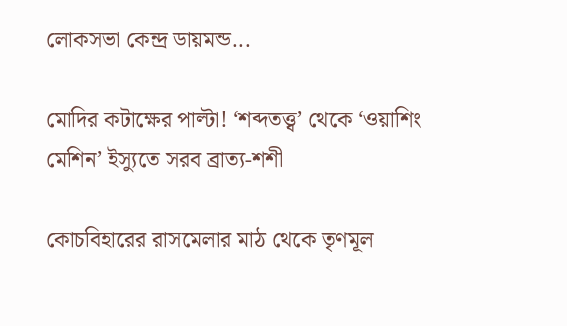লোকসভা কেন্দ্র ডায়মন্ড...

মোদির কটাক্ষের পাল্টা! ‘শব্দতত্ত্ব’ থেকে ‘ওয়াশিং মেশিন’ ইস্যুতে সরব ব্রাত্য-শশী

কোচবিহারের রাসমেলার মাঠ থেকে তৃণমূল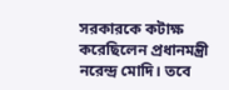সরকারকে কটাক্ষ করেছিলেন প্রধানমন্ত্রী নরেন্দ্র মোদি। তবে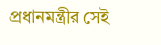প্রধানমন্ত্রীর সেই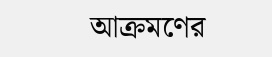আক্রমণের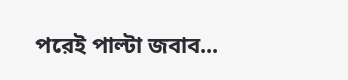পরেই পাল্টা জবাব...